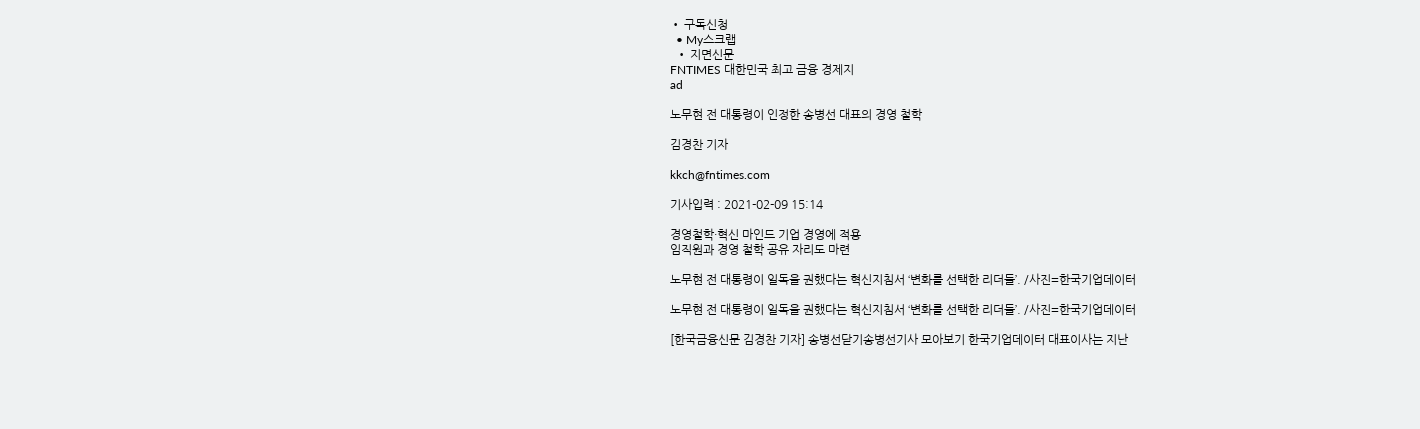• 구독신청
  • My스크랩
  • 지면신문
FNTIMES 대한민국 최고 금융 경제지
ad

노무현 전 대통령이 인정한 송병선 대표의 경영 철학

김경찬 기자

kkch@fntimes.com

기사입력 : 2021-02-09 15:14

경영철학·혁신 마인드 기업 경영에 적용
임직원과 경영 철학 공유 자리도 마련

노무현 전 대통령이 일독을 권했다는 혁신지침서 ‘변화를 선택한 리더들’. /사진=한국기업데이터

노무현 전 대통령이 일독을 권했다는 혁신지침서 ‘변화를 선택한 리더들’. /사진=한국기업데이터

[한국금융신문 김경찬 기자] 송병선닫기송병선기사 모아보기 한국기업데이터 대표이사는 지난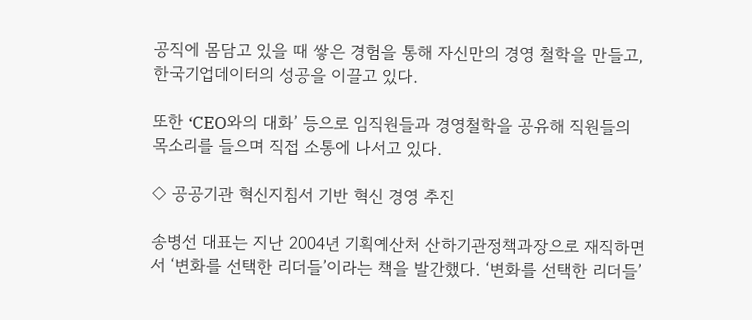공직에 몸담고 있을 때 쌓은 경험을 통해 자신만의 경영 철학을 만들고, 한국기업데이터의 성공을 이끌고 있다.

또한 ‘CEO와의 대화’ 등으로 임직원들과 경영철학을 공유해 직원들의 목소리를 들으며 직접 소통에 나서고 있다.

◇ 공공기관 혁신지침서 기반 혁신 경영 추진

송병선 대표는 지난 2004년 기획예산처 산하기관정책과장으로 재직하면서 ‘변화를 선택한 리더들’이라는 책을 발간했다. ‘변화를 선택한 리더들’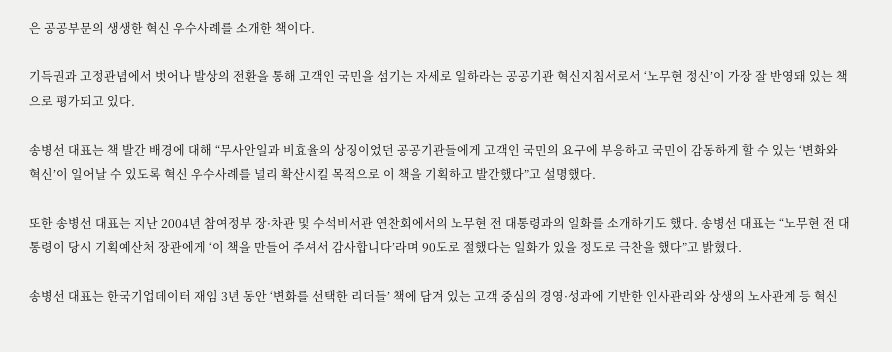은 공공부문의 생생한 혁신 우수사례를 소개한 책이다.

기득권과 고정관념에서 벗어나 발상의 전환을 통해 고객인 국민을 섬기는 자세로 일하라는 공공기관 혁신지침서로서 ‘노무현 정신’이 가장 잘 반영돼 있는 책으로 평가되고 있다.

송병선 대표는 책 발간 배경에 대해 “무사안일과 비효율의 상징이었던 공공기관들에게 고객인 국민의 요구에 부응하고 국민이 감동하게 할 수 있는 ‘변화와 혁신’이 일어날 수 있도록 혁신 우수사례를 널리 확산시킬 목적으로 이 책을 기획하고 발간했다”고 설명했다.

또한 송병선 대표는 지난 2004년 참여정부 장·차관 및 수석비서관 연찬회에서의 노무현 전 대통령과의 일화를 소개하기도 했다. 송병선 대표는 “노무현 전 대통령이 당시 기획예산처 장관에게 ‘이 책을 만들어 주셔서 감사합니다’라며 90도로 절했다는 일화가 있을 정도로 극찬을 했다”고 밝혔다.

송병선 대표는 한국기업데이터 재임 3년 동안 ‘변화를 선택한 리더들’ 책에 담겨 있는 고객 중심의 경영·성과에 기반한 인사관리와 상생의 노사관계 등 혁신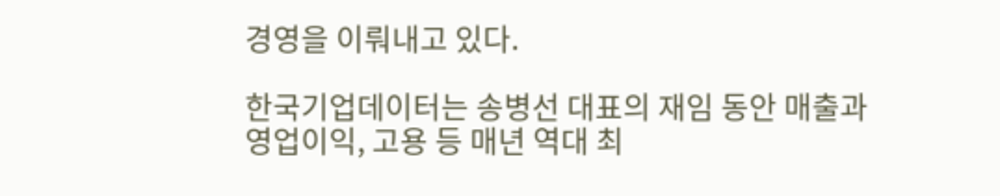경영을 이뤄내고 있다.

한국기업데이터는 송병선 대표의 재임 동안 매출과 영업이익, 고용 등 매년 역대 최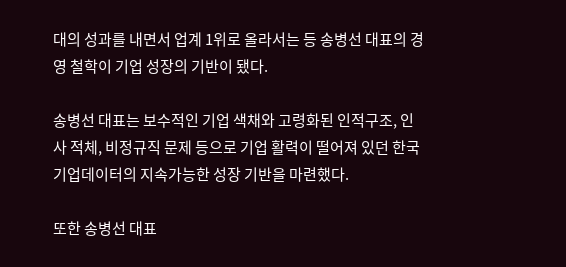대의 성과를 내면서 업계 1위로 올라서는 등 송병선 대표의 경영 철학이 기업 성장의 기반이 됐다.

송병선 대표는 보수적인 기업 색채와 고령화된 인적구조, 인사 적체, 비정규직 문제 등으로 기업 활력이 떨어져 있던 한국기업데이터의 지속가능한 성장 기반을 마련했다.

또한 송병선 대표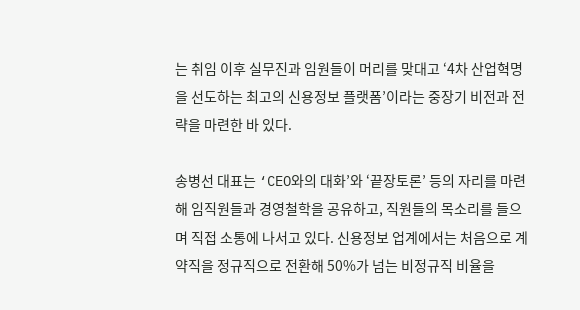는 취임 이후 실무진과 임원들이 머리를 맞대고 ‘4차 산업혁명을 선도하는 최고의 신용정보 플랫폼’이라는 중장기 비전과 전략을 마련한 바 있다.

송병선 대표는 ‘CEO와의 대화’와 ‘끝장토론’ 등의 자리를 마련해 임직원들과 경영철학을 공유하고, 직원들의 목소리를 들으며 직접 소통에 나서고 있다. 신용정보 업계에서는 처음으로 계약직을 정규직으로 전환해 50%가 넘는 비정규직 비율을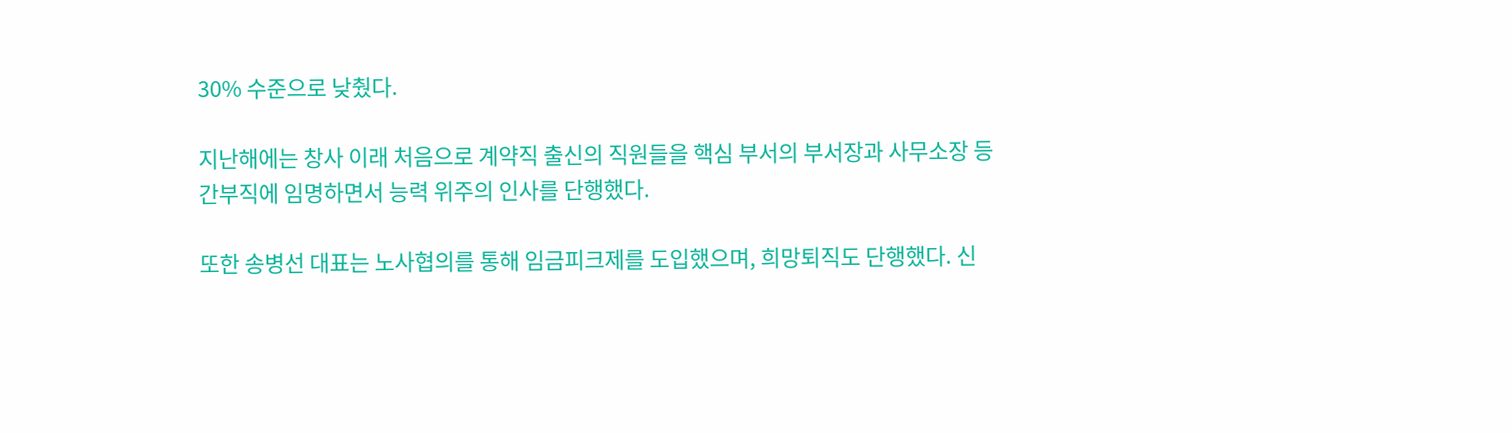30% 수준으로 낮췄다.

지난해에는 창사 이래 처음으로 계약직 출신의 직원들을 핵심 부서의 부서장과 사무소장 등 간부직에 임명하면서 능력 위주의 인사를 단행했다.

또한 송병선 대표는 노사협의를 통해 임금피크제를 도입했으며, 희망퇴직도 단행했다. 신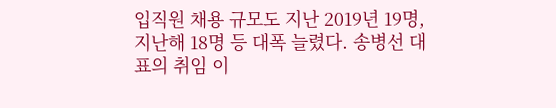입직원 채용 규모도 지난 2019년 19명, 지난해 18명 등 대폭 늘렸다. 송병선 대표의 취임 이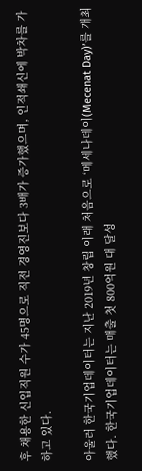후 채용한 신입직원 수가 45명으로 직전 경영진보다 3배가 증가했으며, 인적쇄신에 박차를 가하고 있다.

아울러 한국기업데이터는 지난 2019년 창립 이래 처음으로 ‘메세나데이(Mecenat Day)’를 개최했다. 한국기업데이터는 매출 첫 800억원 대 달성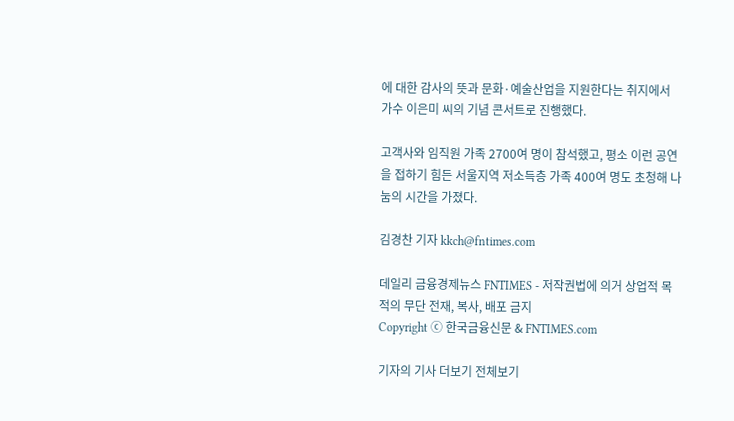에 대한 감사의 뜻과 문화·예술산업을 지원한다는 취지에서 가수 이은미 씨의 기념 콘서트로 진행했다.

고객사와 임직원 가족 2700여 명이 참석했고, 평소 이런 공연을 접하기 힘든 서울지역 저소득층 가족 400여 명도 초청해 나눔의 시간을 가졌다.

김경찬 기자 kkch@fntimes.com

데일리 금융경제뉴스 FNTIMES - 저작권법에 의거 상업적 목적의 무단 전재, 복사, 배포 금지
Copyright ⓒ 한국금융신문 & FNTIMES.com

기자의 기사 더보기 전체보기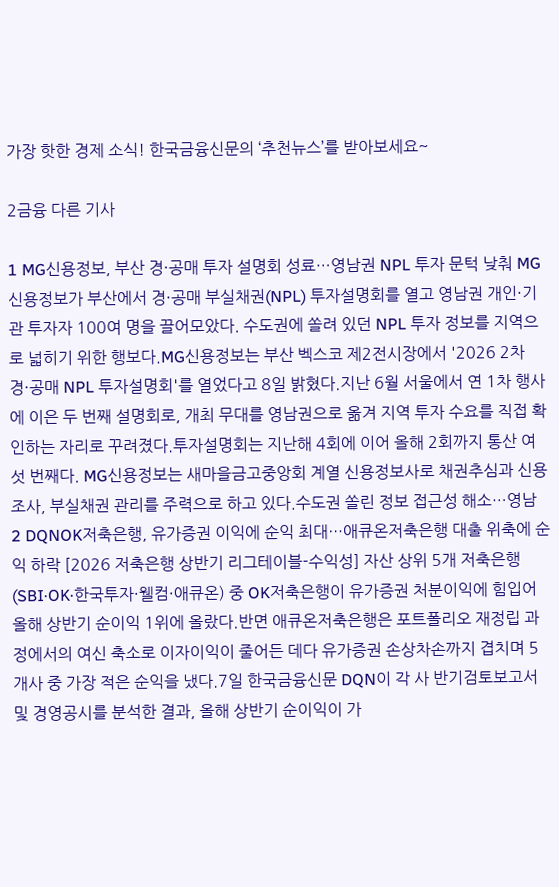가장 핫한 경제 소식! 한국금융신문의 ‘추천뉴스’를 받아보세요~

2금융 다른 기사

1 MG신용정보, 부산 경·공매 투자 설명회 성료…영남권 NPL 투자 문턱 낮춰 MG신용정보가 부산에서 경·공매 부실채권(NPL) 투자설명회를 열고 영남권 개인·기관 투자자 100여 명을 끌어모았다. 수도권에 쏠려 있던 NPL 투자 정보를 지역으로 넓히기 위한 행보다.MG신용정보는 부산 벡스코 제2전시장에서 '2026 2차 경·공매 NPL 투자설명회'를 열었다고 8일 밝혔다.지난 6월 서울에서 연 1차 행사에 이은 두 번째 설명회로, 개최 무대를 영남권으로 옮겨 지역 투자 수요를 직접 확인하는 자리로 꾸려졌다.투자설명회는 지난해 4회에 이어 올해 2회까지 통산 여섯 번째다. MG신용정보는 새마을금고중앙회 계열 신용정보사로 채권추심과 신용조사, 부실채권 관리를 주력으로 하고 있다.수도권 쏠린 정보 접근성 해소…영남 2 DQNOK저축은행, 유가증권 이익에 순익 최대…애큐온저축은행 대출 위축에 순익 하락 [2026 저축은행 상반기 리그테이블-수익성] 자산 상위 5개 저축은행(SBI·OK·한국투자·웰컴·애큐온) 중 OK저축은행이 유가증권 처분이익에 힘입어 올해 상반기 순이익 1위에 올랐다.반면 애큐온저축은행은 포트폴리오 재정립 과정에서의 여신 축소로 이자이익이 줄어든 데다 유가증권 손상차손까지 겹치며 5개사 중 가장 적은 순익을 냈다.7일 한국금융신문 DQN이 각 사 반기검토보고서 및 경영공시를 분석한 결과, 올해 상반기 순이익이 가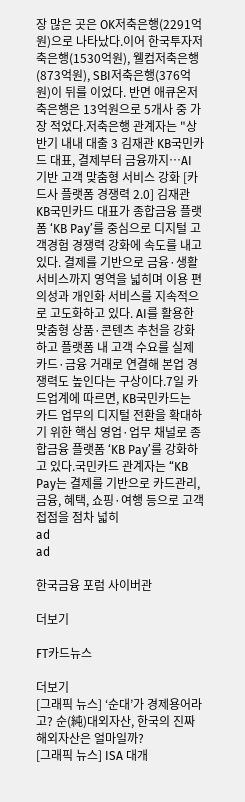장 많은 곳은 OK저축은행(2291억원)으로 나타났다.이어 한국투자저축은행(1530억원), 웰컴저축은행(873억원), SBI저축은행(376억원)이 뒤를 이었다. 반면 애큐온저축은행은 13억원으로 5개사 중 가장 적었다.저축은행 관계자는 "상반기 내내 대출 3 김재관 KB국민카드 대표, 결제부터 금융까지…AI 기반 고객 맞춤형 서비스 강화 [카드사 플랫폼 경쟁력 2.0] 김재관 KB국민카드 대표가 종합금융 플랫폼 ‘KB Pay’를 중심으로 디지털 고객경험 경쟁력 강화에 속도를 내고 있다. 결제를 기반으로 금융·생활서비스까지 영역을 넓히며 이용 편의성과 개인화 서비스를 지속적으로 고도화하고 있다. AI를 활용한 맞춤형 상품·콘텐츠 추천을 강화하고 플랫폼 내 고객 수요를 실제 카드·금융 거래로 연결해 본업 경쟁력도 높인다는 구상이다.7일 카드업계에 따르면, KB국민카드는 카드 업무의 디지털 전환을 확대하기 위한 핵심 영업·업무 채널로 종합금융 플랫폼 ‘KB Pay’를 강화하고 있다.국민카드 관계자는 “KB Pay는 결제를 기반으로 카드관리, 금융, 혜택, 쇼핑·여행 등으로 고객 접점을 점차 넓히
ad
ad

한국금융 포럼 사이버관

더보기

FT카드뉴스

더보기
[그래픽 뉴스] ‘순대’가 경제용어라고? 순(純)대외자산, 한국의 진짜 해외자산은 얼마일까?
[그래픽 뉴스] ISA 대개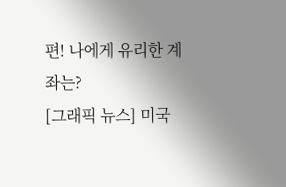편! 나에게 유리한 계좌는?
[그래픽 뉴스] 미국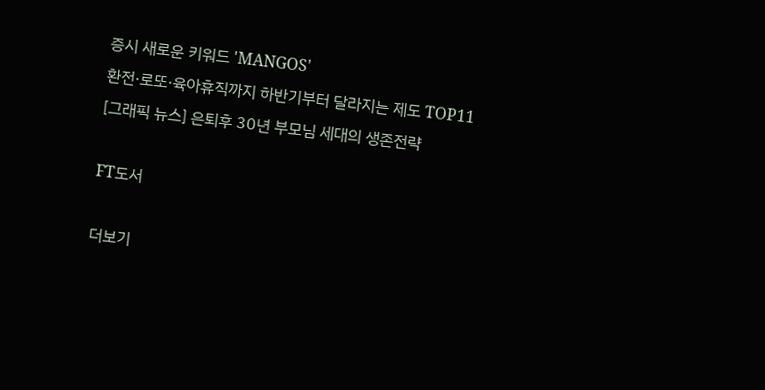증시 새로운 키워드 'MANGOS'
환전·로또·육아휴직까지 하반기부터 달라지는 제도 TOP11
[그래픽 뉴스] 은퇴후 30년 부모님 세대의 생존전략

FT도서

더보기